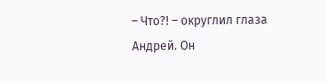– Что?! – округлил глаза Андрей. Он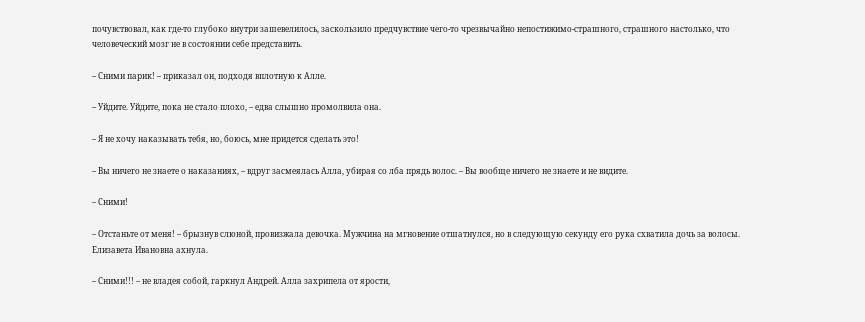почувствовал, как где-то глубоко внутри зашевелилось, заскользило предчувствие чего-то чрезвычайно непостижимо-страшного, страшного настолько, что человеческий мозг не в состоянии себе представить.

– Сними парик! – приказал он, подходя вплотную к Алле.

– Уйдите. Уйдите, пока не стало плохо, – едва слышно промолвила она.

– Я не хочу наказывать тебя, но, боюсь, мне придется сделать это!

– Вы ничего не знаете о наказаниях, – вдруг засмеялась Алла, убирая со лба прядь волос. – Вы вообще ничего не знаете и не видите.

– Сними!

– Отстаньте от меня! – брызнув слюной, провизжала девочка. Мужчина на мгновение отшатнулся, но в следующую секунду его рука схватила дочь за волосы. Елизавета Ивановна ахнула.

– Сними!!! – не владея собой, гаркнул Андрей. Алла захрипела от ярости,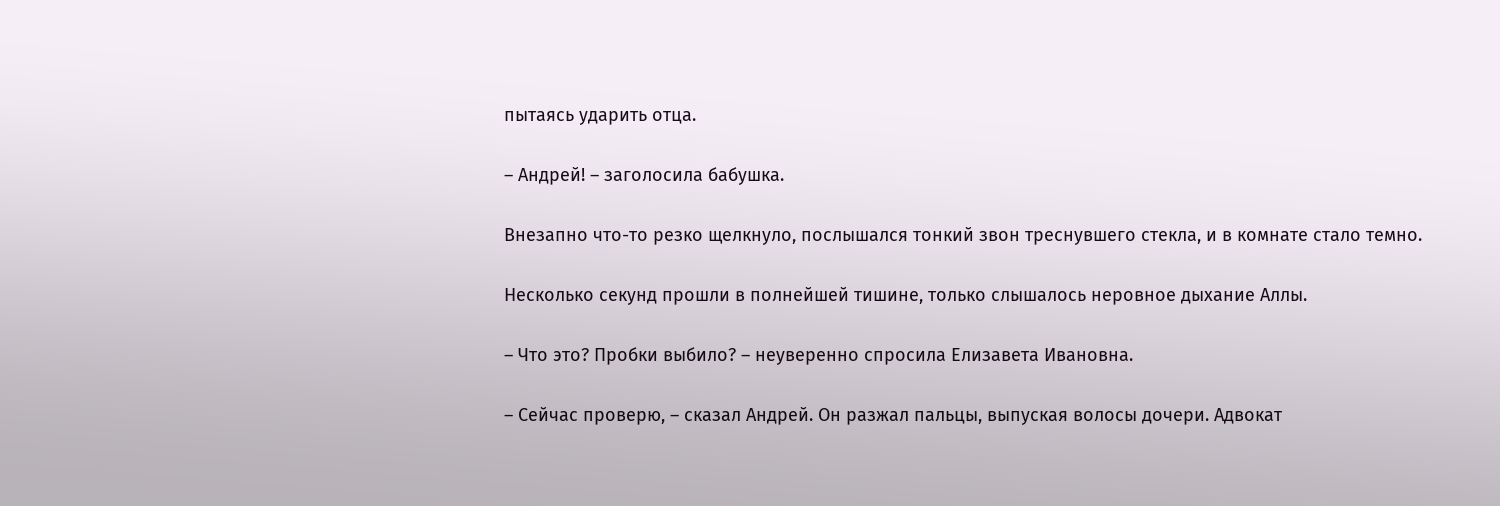пытаясь ударить отца.

– Андрей! – заголосила бабушка.

Внезапно что-то резко щелкнуло, послышался тонкий звон треснувшего стекла, и в комнате стало темно.

Несколько секунд прошли в полнейшей тишине, только слышалось неровное дыхание Аллы.

– Что это? Пробки выбило? – неуверенно спросила Елизавета Ивановна.

– Сейчас проверю, – сказал Андрей. Он разжал пальцы, выпуская волосы дочери. Адвокат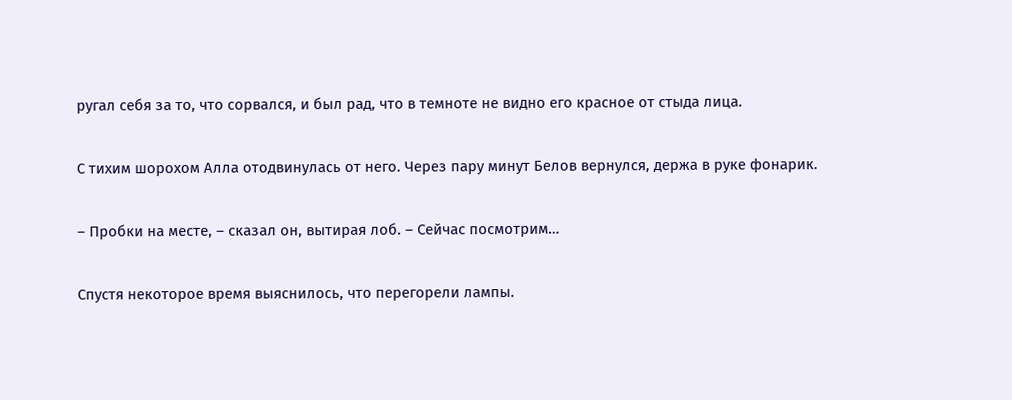ругал себя за то, что сорвался, и был рад, что в темноте не видно его красное от стыда лица.

С тихим шорохом Алла отодвинулась от него. Через пару минут Белов вернулся, держа в руке фонарик.

– Пробки на месте, – сказал он, вытирая лоб. – Сейчас посмотрим…

Спустя некоторое время выяснилось, что перегорели лампы.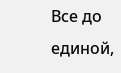Все до единой,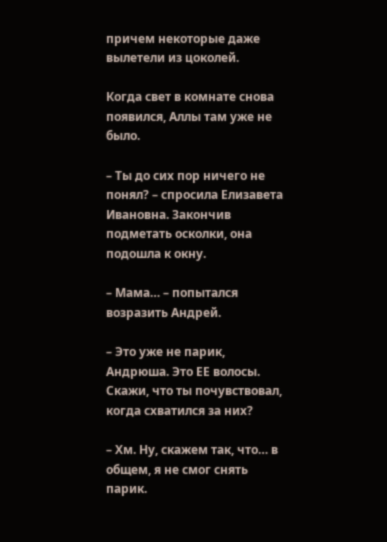причем некоторые даже вылетели из цоколей.

Когда свет в комнате снова появился, Аллы там уже не было.

– Ты до сих пор ничего не понял? – спросила Елизавета Ивановна. Закончив подметать осколки, она подошла к окну.

– Мама… – попытался возразить Андрей.

– Это уже не парик, Андрюша. Это ЕЕ волосы. Скажи, что ты почувствовал, когда схватился за них?

– Хм. Ну, скажем так, что… в общем, я не смог снять парик.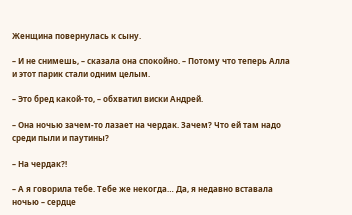Женщина повернулась к сыну.

– И не снимешь, – сказала она спокойно. – Потому что теперь Алла и этот парик стали одним целым.

– Это бред какой-то, – обхватил виски Андрей.

– Она ночью зачем-то лазает на чердак. Зачем? Что ей там надо среди пыли и паутины?

– На чердак?!

– А я говорила тебе. Тебе же некогда… Да, я недавно вставала ночью – сердце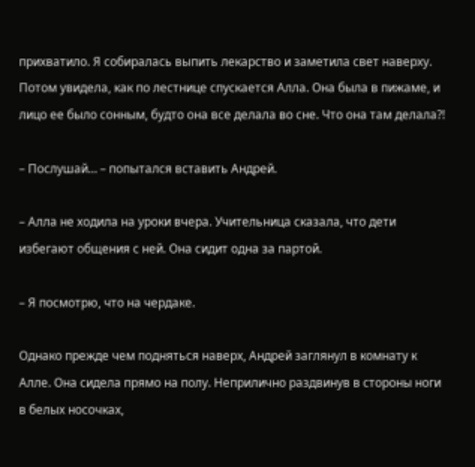прихватило. Я собиралась выпить лекарство и заметила свет наверху. Потом увидела, как по лестнице спускается Алла. Она была в пижаме, и лицо ее было сонным, будто она все делала во сне. Что она там делала?!

– Послушай… – попытался вставить Андрей.

– Алла не ходила на уроки вчера. Учительница сказала, что дети избегают общения с ней. Она сидит одна за партой.

– Я посмотрю, что на чердаке.

Однако прежде чем подняться наверх, Андрей заглянул в комнату к Алле. Она сидела прямо на полу. Неприлично раздвинув в стороны ноги в белых носочках,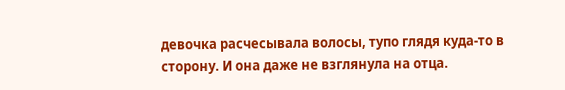девочка расчесывала волосы, тупо глядя куда-то в сторону. И она даже не взглянула на отца.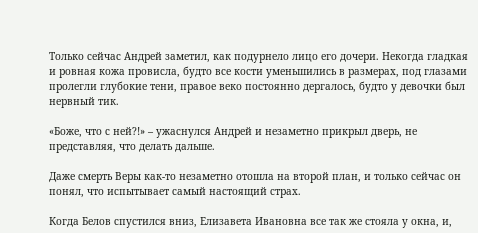Только сейчас Андрей заметил, как подурнело лицо его дочери. Некогда гладкая и ровная кожа провисла, будто все кости уменьшились в размерах, под глазами пролегли глубокие тени, правое веко постоянно дергалось, будто у девочки был нервный тик.

«Боже, что с ней?!» – ужаснулся Андрей и незаметно прикрыл дверь, не представляя, что делать дальше.

Даже смерть Веры как-то незаметно отошла на второй план, и только сейчас он понял, что испытывает самый настоящий страх.

Когда Белов спустился вниз, Елизавета Ивановна все так же стояла у окна, и,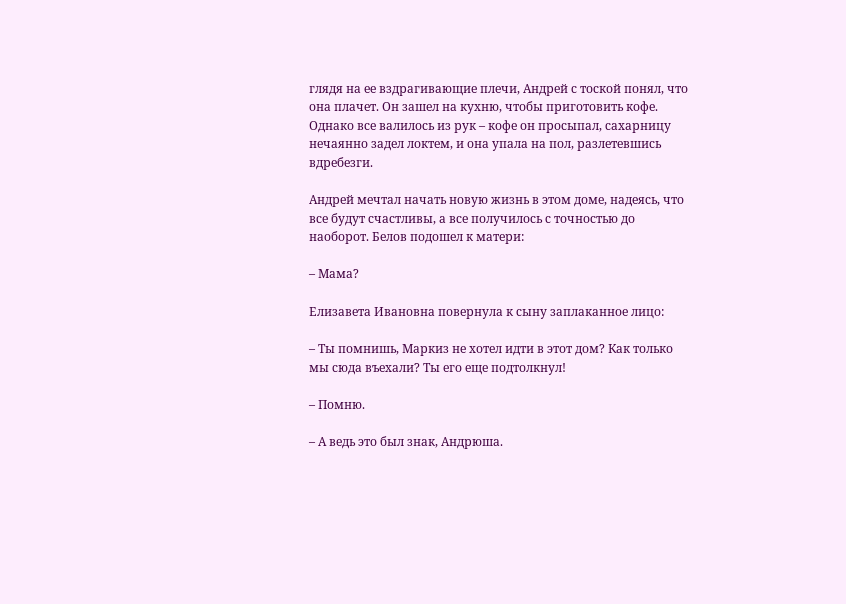глядя на ее вздрагивающие плечи, Андрей с тоской понял, что она плачет. Он зашел на кухню, чтобы приготовить кофе. Однако все валилось из рук – кофе он просыпал, сахарницу нечаянно задел локтем, и она упала на пол, разлетевшись вдребезги.

Андрей мечтал начать новую жизнь в этом доме, надеясь, что все будут счастливы, а все получилось с точностью до наоборот. Белов подошел к матери:

– Мама?

Елизавета Ивановна повернула к сыну заплаканное лицо:

– Ты помнишь, Маркиз не хотел идти в этот дом? Как только мы сюда въехали? Ты его еще подтолкнул!

– Помню.

– А ведь это был знак, Андрюша.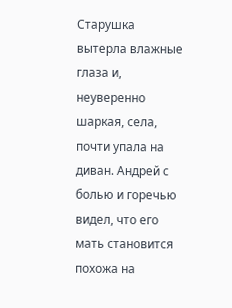Старушка вытерла влажные глаза и, неуверенно шаркая, села, почти упала на диван. Андрей с болью и горечью видел, что его мать становится похожа на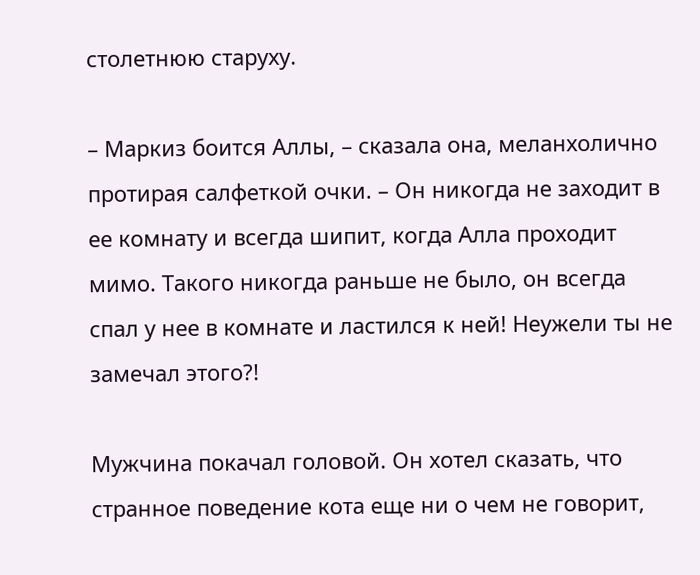столетнюю старуху.

– Маркиз боится Аллы, – сказала она, меланхолично протирая салфеткой очки. – Он никогда не заходит в ее комнату и всегда шипит, когда Алла проходит мимо. Такого никогда раньше не было, он всегда спал у нее в комнате и ластился к ней! Неужели ты не замечал этого?!

Мужчина покачал головой. Он хотел сказать, что странное поведение кота еще ни о чем не говорит,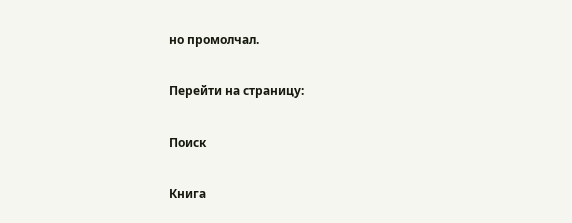но промолчал.

Перейти на страницу:

Поиск

Книга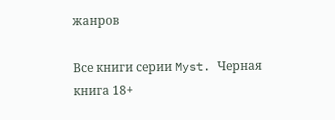жанров

Все книги серии Myst. Черная книга 18+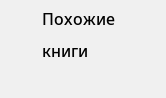Похожие книги